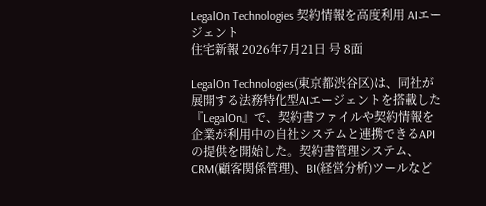LegalOn Technologies 契約情報を高度利用 AIエージェント
住宅新報 2026年7月21日 号 8面

LegalOn Technologies(東京都渋谷区)は、同社が展開する法務特化型AIエージェントを搭載した『LegalOn』で、契約書ファイルや契約情報を企業が利用中の自社システムと連携できるAPIの提供を開始した。契約書管理システム、CRM(顧客関係管理)、BI(経営分析)ツールなど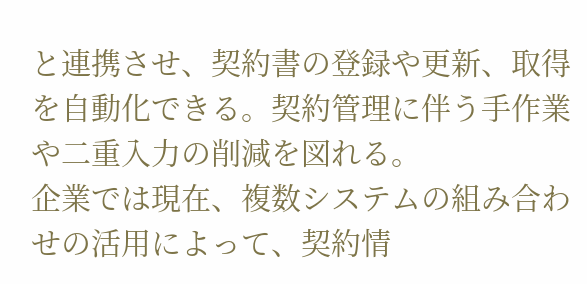と連携させ、契約書の登録や更新、取得を自動化できる。契約管理に伴う手作業や二重入力の削減を図れる。
企業では現在、複数システムの組み合わせの活用によって、契約情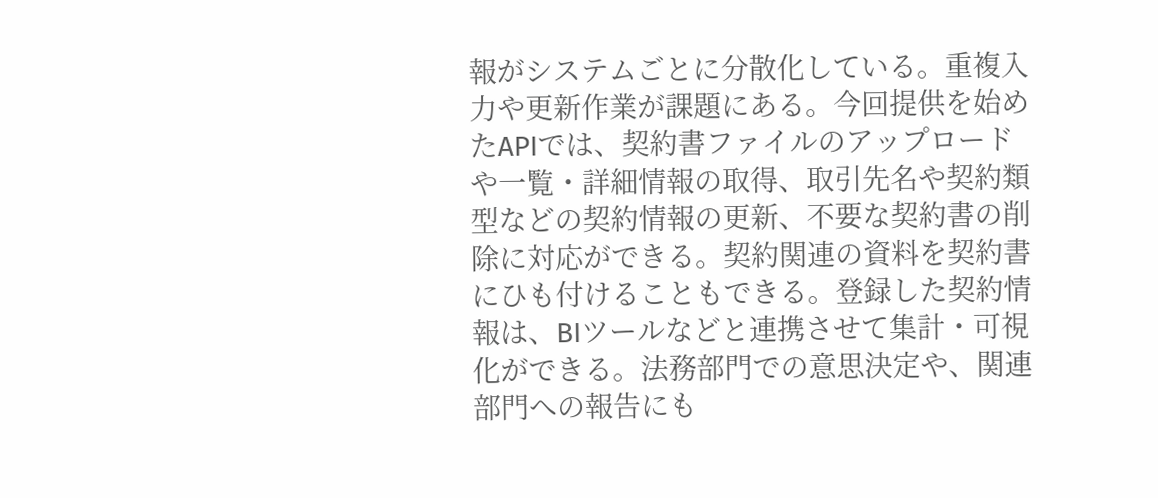報がシステムごとに分散化している。重複入力や更新作業が課題にある。今回提供を始めたAPIでは、契約書ファイルのアップロードや一覧・詳細情報の取得、取引先名や契約類型などの契約情報の更新、不要な契約書の削除に対応ができる。契約関連の資料を契約書にひも付けることもできる。登録した契約情報は、BIツールなどと連携させて集計・可視化ができる。法務部門での意思決定や、関連部門への報告にも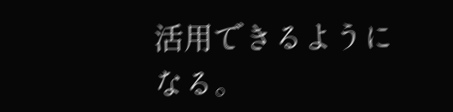活用できるようになる。